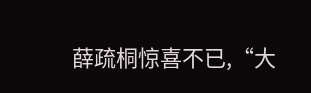薛疏桐惊喜不已,“大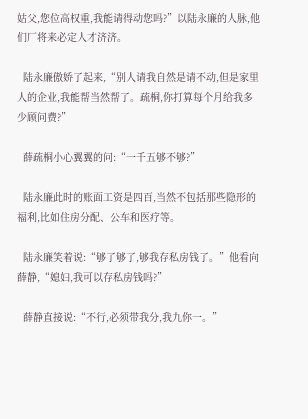姑父,您位高权重,我能请得动您吗?”以陆永廉的人脉,他们厂将来必定人才济济。

  陆永廉傲娇了起来,“别人请我自然是请不动,但是家里人的企业,我能帮当然帮了。疏桐,你打算每个月给我多少顾问费?”

  薛疏桐小心翼翼的问:“一千五够不够?”

  陆永廉此时的账面工资是四百,当然不包括那些隐形的福利,比如住房分配、公车和医疗等。

  陆永廉笑着说:“够了够了,够我存私房钱了。”他看向薛静,“媳妇,我可以存私房钱吗?”

  薛静直接说:“不行,必须带我分,我九你一。”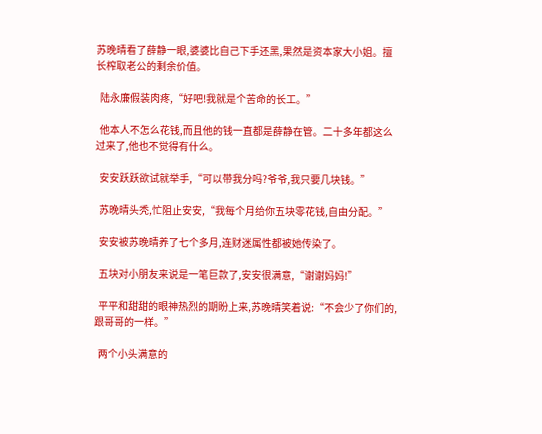苏晚晴看了薛静一眼,婆婆比自己下手还黑,果然是资本家大小姐。擅长榨取老公的剩余价值。

  陆永廉假装肉疼,“好吧!我就是个苦命的长工。”

  他本人不怎么花钱,而且他的钱一直都是薛静在管。二十多年都这么过来了,他也不觉得有什么。

  安安跃跃欲试就举手,“可以带我分吗?爷爷,我只要几块钱。”

  苏晚晴头秃,忙阻止安安,“我每个月给你五块零花钱,自由分配。”

  安安被苏晚晴养了七个多月,连财迷属性都被她传染了。

  五块对小朋友来说是一笔巨款了,安安很满意,“谢谢妈妈!”

  平平和甜甜的眼神热烈的期盼上来,苏晚晴笑着说:“不会少了你们的,跟哥哥的一样。”

  两个小头满意的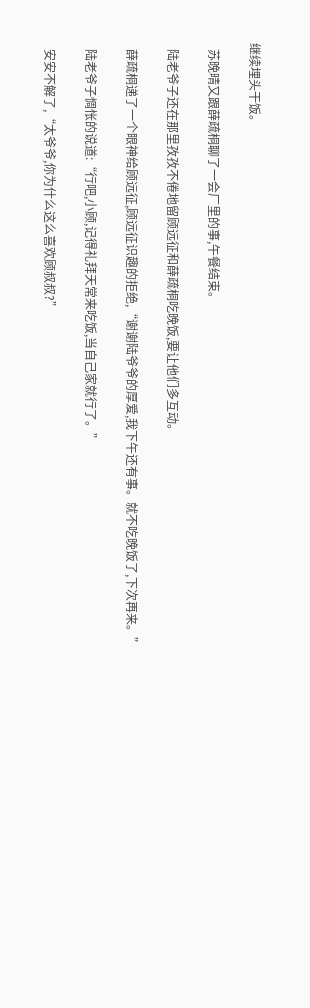继续埋头干饭。

  苏晚晴又跟薛疏桐聊了一会厂里的事,午餐结束。

  陆老爷子还在那里孜孜不倦地留顾远征和薛疏桐吃晚饭,要让他们多互动。

  薛疏桐递了一个眼神给顾远征,顾远征识趣的拒绝,“谢谢陆爷爷的厚爱,我下午还有事。就不吃晚饭了,下次再来。”

  陆老爷子惆怅的说道:“行吧,小顾,记得礼拜天常来吃饭,当自己家就行了。”

  安安不解了,“太爷爷,你为什么这么喜欢顾叔叔?”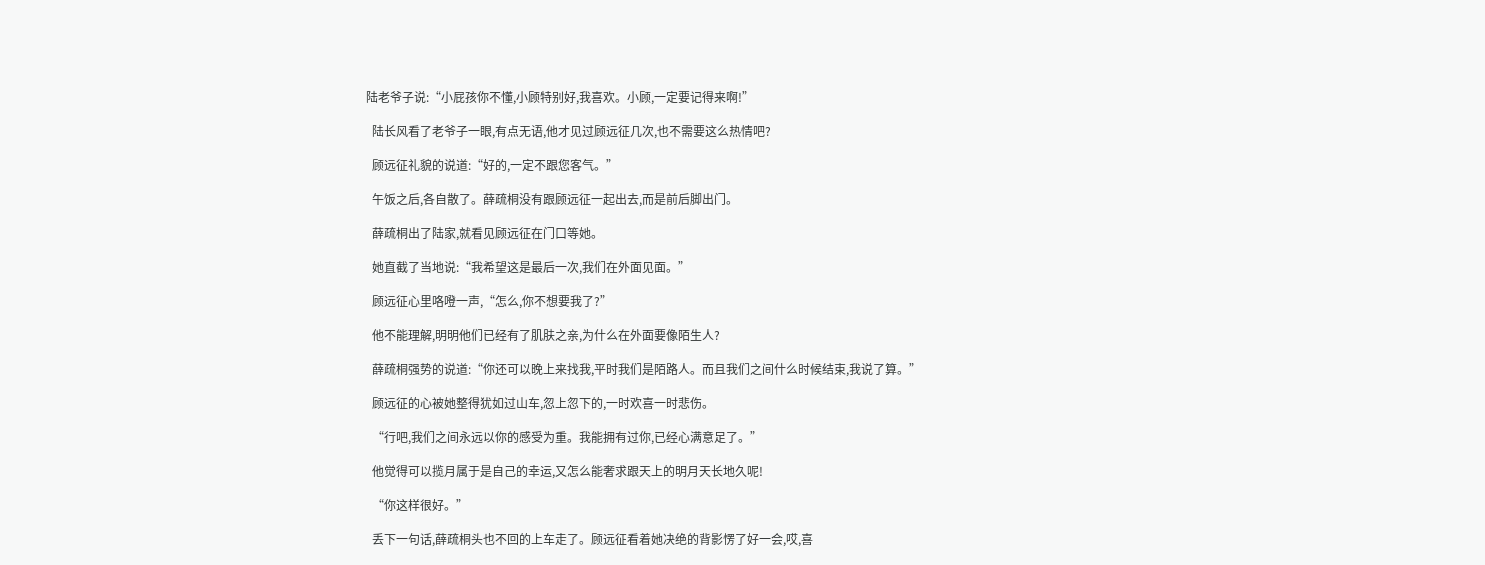陆老爷子说:“小屁孩你不懂,小顾特别好,我喜欢。小顾,一定要记得来啊!”

  陆长风看了老爷子一眼,有点无语,他才见过顾远征几次,也不需要这么热情吧?

  顾远征礼貌的说道:“好的,一定不跟您客气。”

  午饭之后,各自散了。薛疏桐没有跟顾远征一起出去,而是前后脚出门。

  薛疏桐出了陆家,就看见顾远征在门口等她。

  她直截了当地说:“我希望这是最后一次,我们在外面见面。”

  顾远征心里咯噔一声,“怎么,你不想要我了?”

  他不能理解,明明他们已经有了肌肤之亲,为什么在外面要像陌生人?

  薛疏桐强势的说道:“你还可以晚上来找我,平时我们是陌路人。而且我们之间什么时候结束,我说了算。”

  顾远征的心被她整得犹如过山车,忽上忽下的,一时欢喜一时悲伤。

  “行吧,我们之间永远以你的感受为重。我能拥有过你,已经心满意足了。”

  他觉得可以揽月属于是自己的幸运,又怎么能奢求跟天上的明月天长地久呢!

  “你这样很好。”

  丢下一句话,薛疏桐头也不回的上车走了。顾远征看着她决绝的背影愣了好一会,哎,喜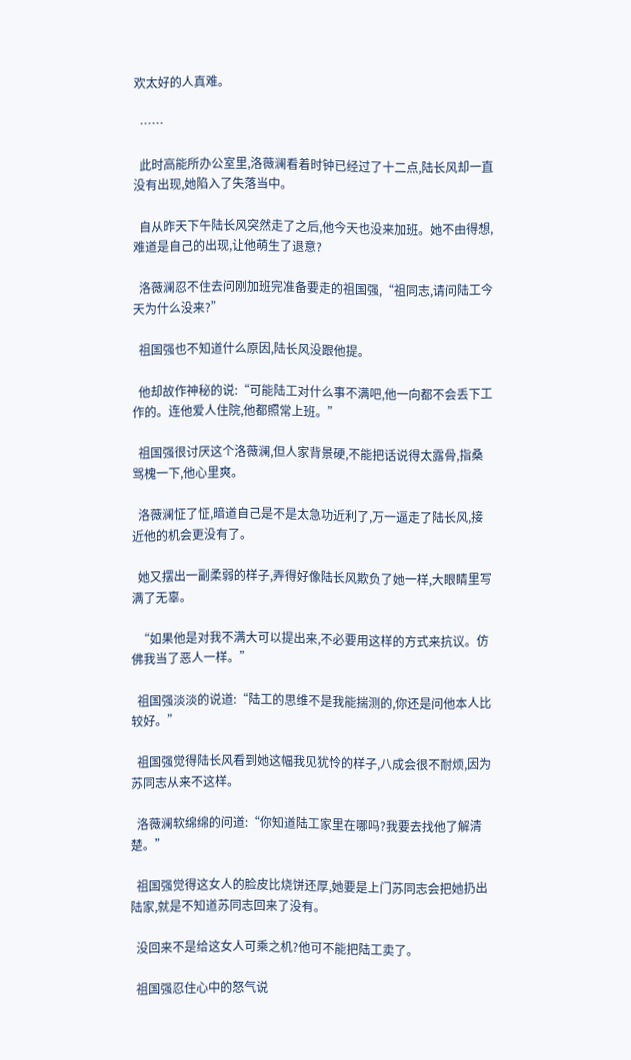欢太好的人真难。

  ……

  此时高能所办公室里,洛薇澜看着时钟已经过了十二点,陆长风却一直没有出现,她陷入了失落当中。

  自从昨天下午陆长风突然走了之后,他今天也没来加班。她不由得想,难道是自己的出现,让他萌生了退意?

  洛薇澜忍不住去问刚加班完准备要走的祖国强,“祖同志,请问陆工今天为什么没来?”

  祖国强也不知道什么原因,陆长风没跟他提。

  他却故作神秘的说:“可能陆工对什么事不满吧,他一向都不会丢下工作的。连他爱人住院,他都照常上班。”

  祖国强很讨厌这个洛薇澜,但人家背景硬,不能把话说得太露骨,指桑骂槐一下,他心里爽。

  洛薇澜怔了怔,暗道自己是不是太急功近利了,万一逼走了陆长风,接近他的机会更没有了。

  她又摆出一副柔弱的样子,弄得好像陆长风欺负了她一样,大眼睛里写满了无辜。

  “如果他是对我不满大可以提出来,不必要用这样的方式来抗议。仿佛我当了恶人一样。”

  祖国强淡淡的说道:“陆工的思维不是我能揣测的,你还是问他本人比较好。”

  祖国强觉得陆长风看到她这幅我见犹怜的样子,八成会很不耐烦,因为苏同志从来不这样。

  洛薇澜软绵绵的问道:“你知道陆工家里在哪吗?我要去找他了解清楚。”

  祖国强觉得这女人的脸皮比烧饼还厚,她要是上门苏同志会把她扔出陆家,就是不知道苏同志回来了没有。

  没回来不是给这女人可乘之机?他可不能把陆工卖了。

  祖国强忍住心中的怒气说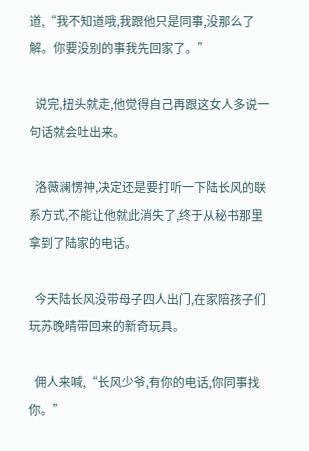道,“我不知道哦,我跟他只是同事,没那么了解。你要没别的事我先回家了。”

  说完,扭头就走,他觉得自己再跟这女人多说一句话就会吐出来。

  洛薇澜愣神,决定还是要打听一下陆长风的联系方式,不能让他就此消失了,终于从秘书那里拿到了陆家的电话。

  今天陆长风没带母子四人出门,在家陪孩子们玩苏晚晴带回来的新奇玩具。

  佣人来喊,“长风少爷,有你的电话,你同事找你。”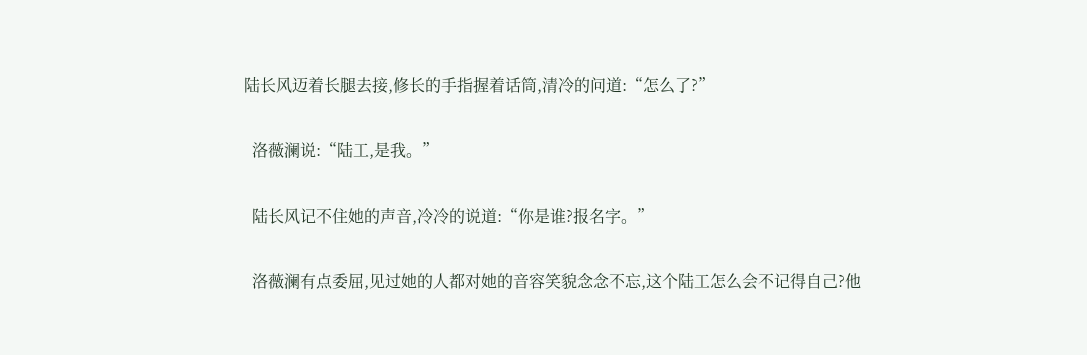陆长风迈着长腿去接,修长的手指握着话筒,清冷的问道:“怎么了?”

  洛薇澜说:“陆工,是我。”

  陆长风记不住她的声音,冷冷的说道:“你是谁?报名字。”

  洛薇澜有点委屈,见过她的人都对她的音容笑貌念念不忘,这个陆工怎么会不记得自己?他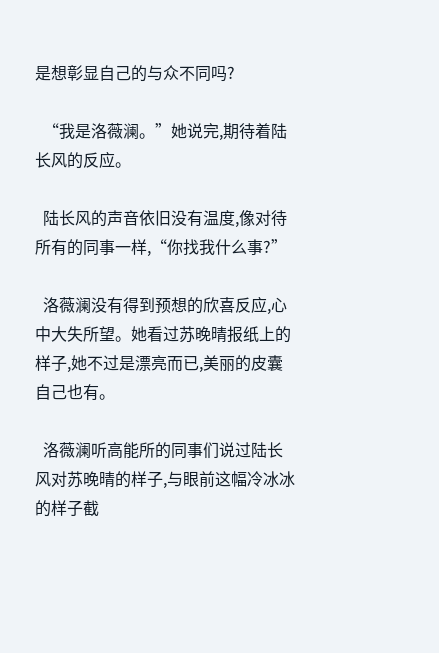是想彰显自己的与众不同吗?

  “我是洛薇澜。”她说完,期待着陆长风的反应。

  陆长风的声音依旧没有温度,像对待所有的同事一样,“你找我什么事?”

  洛薇澜没有得到预想的欣喜反应,心中大失所望。她看过苏晚晴报纸上的样子,她不过是漂亮而已,美丽的皮囊自己也有。

  洛薇澜听高能所的同事们说过陆长风对苏晚晴的样子,与眼前这幅冷冰冰的样子截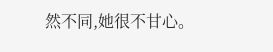然不同,她很不甘心。